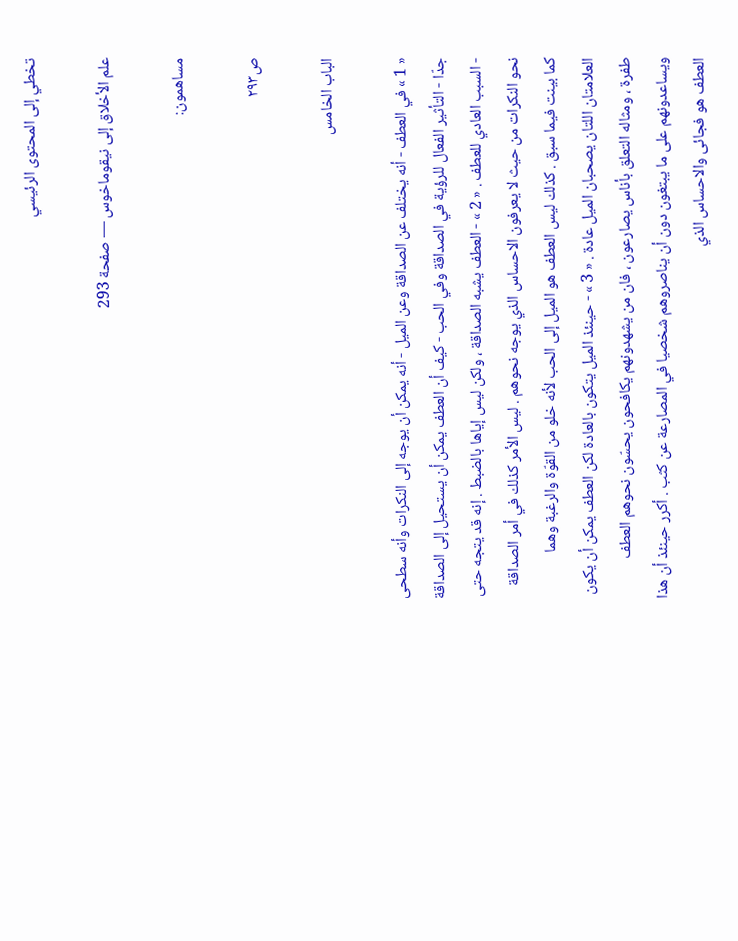تخطي إلى المحتوى الرئيسي

علم الأخلاق إلى نيقوماخوس — صفحة 293

مساهمون:

ص٢٩٣

الباب الخامس

« 1 » في العطف - أنه يختلف عن الصداقة وعن الميل - أنه يمكن أن يوجه إلى النكرات وأنه سطحى جدّا - التأثير الفعال للرؤية في الصداقة وفي الحب - كيف أن العطف يمكن أن يستحيل إلى الصداقة - السبب العادي للعطف . « 2 » - العطف يشبه الصداقة ، ولكن ليس إياها بالضبط . إنه قد يتجه حتى نحو النكرات من حيث لا يعرفون الاحساس الذي يوجه نحوهم . ليس الأمر كذلك في أمر الصداقة كما بينت فيما سبق . كذلك ليس العطف هو الميل إلى الحب لأنه خلو من القوّة والرغبة وهما العلامتان اللتان يصحبان الميل عادة . « 3 » - حينئذ الميل يتكون بالعادة لكن العطف يمكن أن يكون طفرة ، ومثاله التعلق بأناس يصارعون ، فان من يشهدونهم يكافحون يحسّون نحوهم العطف ويساعدونهم على ما يبتغون دون أن يناصروهم شخصيا في المصارعة عن كثب . أكرر حينئذ أن هذا العطف هو فجائى والاحساس الذي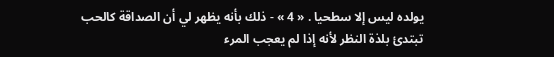يولده ليس إلا سطحيا . « 4 » - ذلك بأنه يظهر لي أن الصداقة كالحب تبتدئ بلذة النظر لأنه إذا لم يعجب المرء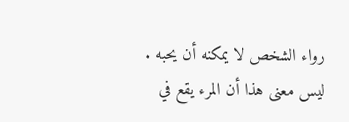رواء الشخص لا يمكنه أن يحبه . ليس معنى هذا أن المرء يقع في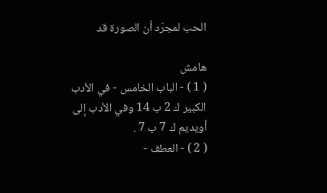الحب لمجرّد أن الصورة قد

هامش
( 1 ) - الباب الخامس - في الأدب الكبير ك 2 ب 14 وفي الأدب إلى أويديم ك 7 ب 7 .
( 2 ) - العطف -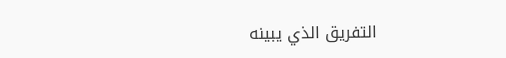التفريق الذي يبينه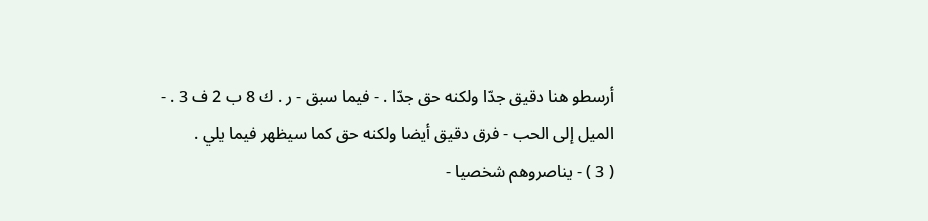أرسطو هنا دقيق جدّا ولكنه حق جدّا . - فيما سبق - ر . ك 8 ب 2 ف 3 . - الميل إلى الحب - فرق دقيق أيضا ولكنه حق كما سيظهر فيما يلي .
( 3 ) - يناصروهم شخصيا -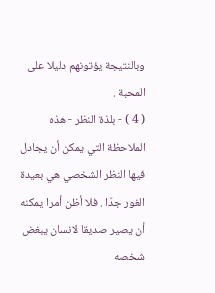وبالنتيجة يؤتونهم دليلا على المحبة .
( 4 ) - بلذة النظر - هذه الملاحظة التي يمكن أن يجادل فيها النظر الشخصي هي بعيدة الغور جدّا . فلا أظن أمرا يمكنه أن يصير صديقا لانسان يبغض شخصه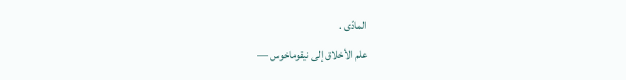المادّى .
علم الأخلاق إلى نيقوماخوس —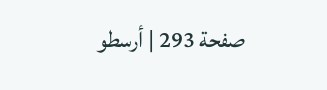صفحة 293 | أرسطو